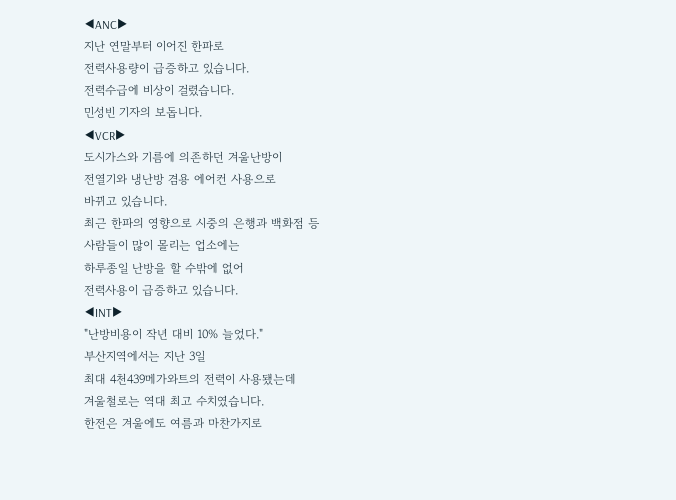◀ANC▶
지난 연말부터 이어진 한파로
전력사용량이 급증하고 있습니다.
전력수급에 비상이 걸렸습니다.
민성빈 기자의 보돕니다.
◀VCR▶
도시가스와 기름에 의존하던 겨울난방이
전열기와 냉난방 겸용 에어컨 사용으로
바뀌고 있습니다.
최근 한파의 영향으로 시중의 은행과 백화점 등
사람들이 많이 몰리는 업소에는
하루종일 난방을 할 수밖에 없어
전력사용이 급증하고 있습니다.
◀INT▶
"난방비용이 작년 대비 10% 늘었다."
부산지역에서는 지난 3일
최대 4천439메가와트의 전력이 사용됐는데
겨울철로는 역대 최고 수치였습니다.
한전은 겨울에도 여름과 마찬가지로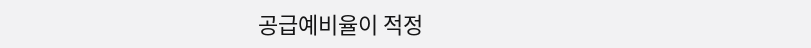공급예비율이 적정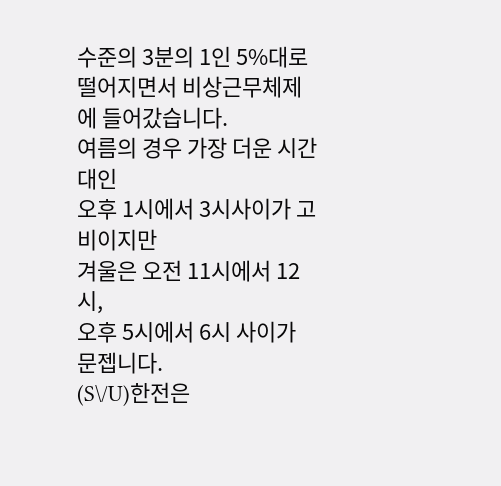수준의 3분의 1인 5%대로
떨어지면서 비상근무체제에 들어갔습니다.
여름의 경우 가장 더운 시간대인
오후 1시에서 3시사이가 고비이지만
겨울은 오전 11시에서 12시,
오후 5시에서 6시 사이가 문젭니다.
(S\/U)한전은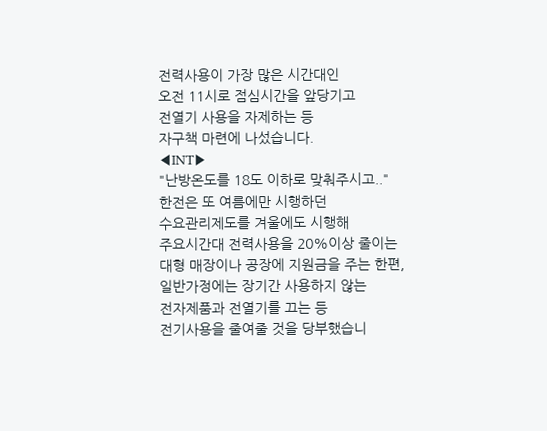전력사용이 가장 많은 시간대인
오전 11시로 점심시간을 앞당기고
전열기 사용을 자제하는 등
자구책 마련에 나섰습니다.
◀INT▶
"난방온도를 18도 이하로 맞춰주시고.."
한전은 또 여름에만 시행하던
수요관리제도를 겨울에도 시행해
주요시간대 전력사용을 20%이상 줄이는
대형 매장이나 공장에 지원금을 주는 한편,
일반가정에는 장기간 사용하지 않는
전자제품과 전열기를 끄는 등
전기사용을 줄여줄 것을 당부했습니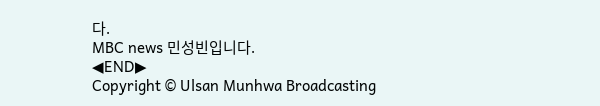다.
MBC news 민성빈입니다.
◀END▶
Copyright © Ulsan Munhwa Broadcasting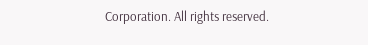Corporation. All rights reserved.